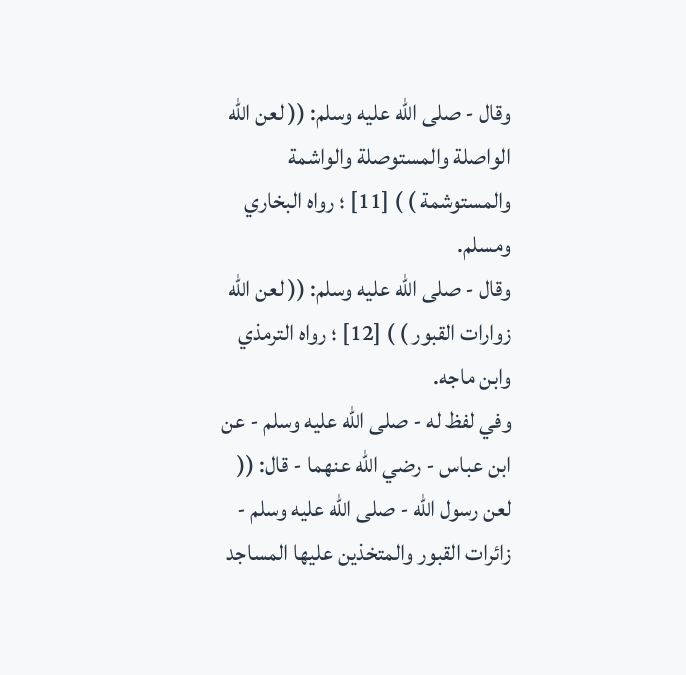وقال - صلى الله عليه وسلم: (( لعن الله الواصلة والمستوصلة والواشمة والمستوشمة ) ) [11] ؛ رواه البخاري ومسلم.
وقال - صلى الله عليه وسلم: (( لعن الله زوارات القبور ) ) [12] ؛ رواه الترمذي وابن ماجه.
وفي لفظ له - صلى الله عليه وسلم - عن ابن عباس - رضي الله عنهما - قال: (( لعن رسول الله - صلى الله عليه وسلم - زائرات القبور والمتخذين عليها المساجد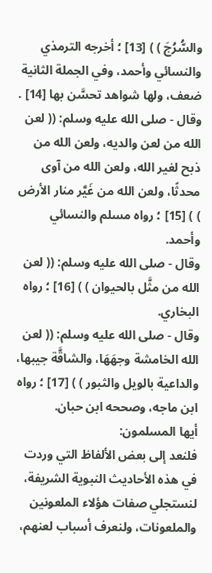والسُّرُجَ ) ) [13] ؛ أخرجه الترمذي والنسائي وأحمد، وفي الجملة الثانية ضعف، ولها شواهد تحسَّن بها [14] .
وقال - صلى الله عليه وسلم: (( لعن الله من لعن والديه، ولعن الله من ذبح لغير الله، ولعن الله من آوى محدثًا، ولعن الله من غَيَّر منار الأرض ) ) [15] ؛ رواه مسلم والنسائي وأحمد.
وقال - صلى الله عليه وسلم: (( لعن الله من مثَّل بالحيوان ) ) [16] ؛ رواه البخاري.
وقال - صلى الله عليه وسلم: (( لعن الله الخامشة وجهَهَا، والشاقَّة جيبها، والداعية بالويل والثبور ) ) [17] ؛ رواه ابن ماجه، وصححه ابن حبان.
أيها المسلمون:
فلنعد إلى بعض الألفاظ التي وردت في هذه الأحاديث النبوية الشريفة، لنستجلي صفات هؤلاء الملعونين والملعونات، ولنعرف أسباب لعنهم،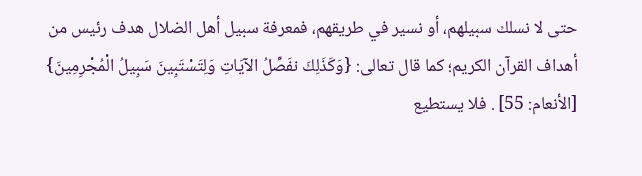حتى لا نسلك سبيلهم، أو نسير في طريقهم، فمعرفة سبيل أهل الضلال هدف رئيس من أهداف القرآن الكريم؛ كما قال تعالى: {وَكَذَلِكَ نفَصِّلُ الآيَاتِ وَلِتَسْتَبِينَ سَبِيلُ الْمُجْرِمِينَ} [الأنعام: 55] . فلا يستطيع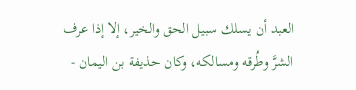العبد أن يسلك سبيل الحق والخير، إلا إذا عرف الشرَّ وطُرقه ومسالكه، وكان حذيفة بن اليمان -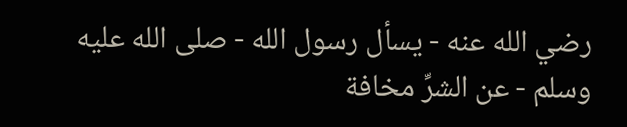رضي الله عنه - يسأل رسول الله - صلى الله عليه وسلم - عن الشرِّ مخافة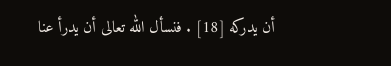أن يدركه [18] . فنسأل الله تعالى أن يدرأ عنا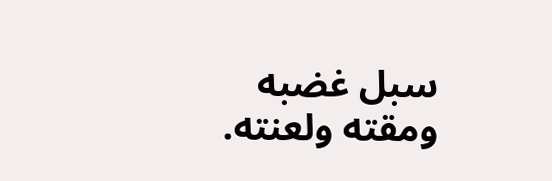سبل غضبه ومقته ولعنته.